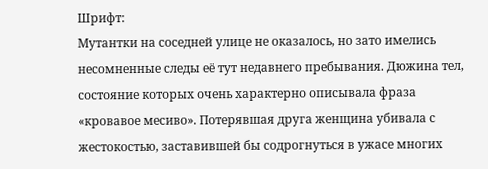Шрифт:
Мутантки на соседней улице не оказалось, но зато имелись несомненные следы её тут недавнего пребывания. Дюжина тел, состояние которых очень характерно описывала фраза «кровавое месиво». Потерявшая друга женщина убивала с жестокостью, заставившей бы содрогнуться в ужасе многих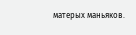матерых маньяков.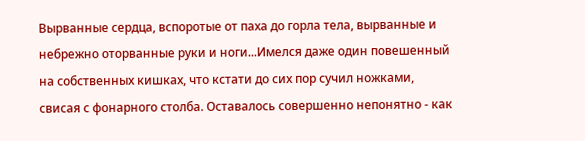Вырванные сердца, вспоротые от паха до горла тела, вырванные и небрежно оторванные руки и ноги...Имелся даже один повешенный на собственных кишках, что кстати до сих пор сучил ножками, свисая с фонарного столба. Оставалось совершенно непонятно - как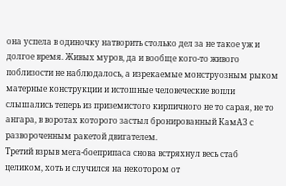она успела в одиночку натворить столько дел за не такое уж и долгое время. Живых муров, да и вообще кого-то живого поблизости не наблюдалось, а изрекаемые монструозным рыком матерные конструкции и истошные человеческие вопли слышались теперь из приземистого кирпичного не то сарая, не то ангара, в воротах которого застыл бронированный КамАЗ с развороченным ракетой двигателем.
Третий взрыв мега-боеприпаса снова встряхнул весь стаб целиком, хоть и случился на некотором от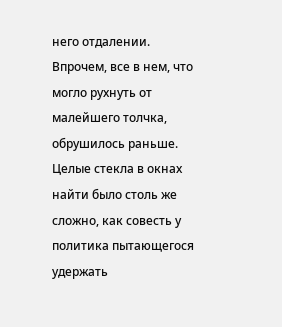него отдалении. Впрочем, все в нем, что могло рухнуть от малейшего толчка, обрушилось раньше. Целые стекла в окнах найти было столь же сложно, как совесть у политика пытающегося удержать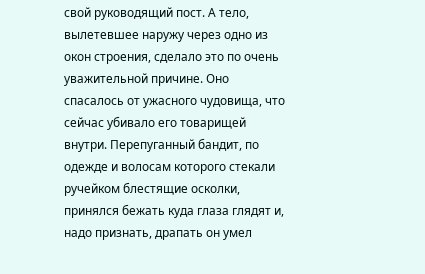свой руководящий пост. А тело, вылетевшее наружу через одно из окон строения, сделало это по очень уважительной причине. Оно спасалось от ужасного чудовища, что сейчас убивало его товарищей внутри. Перепуганный бандит, по одежде и волосам которого стекали ручейком блестящие осколки, принялся бежать куда глаза глядят и, надо признать, драпать он умел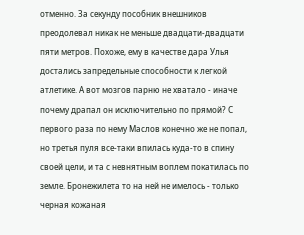отменно. За секунду пособник внешников преодолевал никак не меньше двадцати-двадцати пяти метров. Похоже, ему в качестве дара Улья достались запредельные способности к легкой атлетике. А вот мозгов парню не хватало - иначе почему драпал он исключительно по прямой? С первого раза по нему Маслов конечно же не попал, но третья пуля все-таки впилась куда-то в спину своей цели, и та с невнятным воплем покатилась по земле. Бронежилета то на ней не имелось - только черная кожаная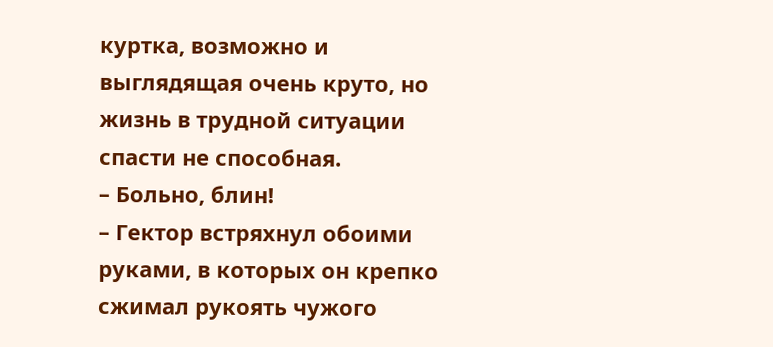куртка, возможно и выглядящая очень круто, но жизнь в трудной ситуации спасти не способная.
– Больно, блин!
– Гектор встряхнул обоими руками, в которых он крепко сжимал рукоять чужого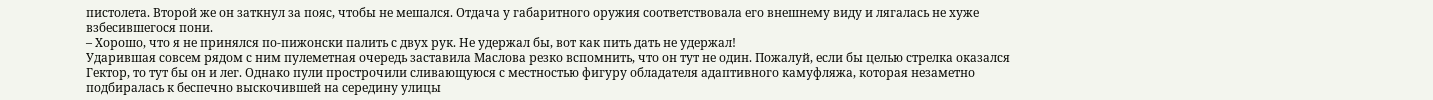пистолета. Второй же он заткнул за пояс, чтобы не мешался. Отдача у габаритного оружия соответствовала его внешнему виду и лягалась не хуже взбесившегося пони.
– Хорошо, что я не принялся по-пижонски палить с двух рук. Не удержал бы, вот как пить дать не удержал!
Ударившая совсем рядом с ним пулеметная очередь заставила Маслова резко вспомнить, что он тут не один. Пожалуй, если бы целью стрелка оказался Гектор, то тут бы он и лег. Однако пули прострочили сливающуюся с местностью фигуру обладателя адаптивного камуфляжа, которая незаметно подбиралась к беспечно выскочившей на середину улицы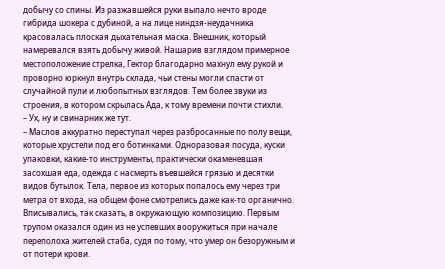добычу со спины. Из разжавшейся руки выпало нечто вроде гибрида шокера с дубиной, а на лице ниндзя-неудачника красовалась плоская дыхательная маска. Внешник, который намеревался взять добычу живой. Нашарив взглядом примерное местоположение стрелка, Гектор благодарно махнул ему рукой и проворно юркнул внутрь склада, чьи стены могли спасти от случайной пули и любопытных взглядов. Тем более звуки из строения, в котором скрылась Ада, к тому времени почти стихли.
– Ух, ну и свинарник же тут.
– Маслов аккуратно переступал через разбросанные по полу вещи, которые хрустели под его ботинками. Одноразовая посуда, куски упаковки, какие-то инструменты, практически окаменевшая засохшая еда, одежда с насмерть въевшейся грязью и десятки видов бутылок. Тела, первое из которых попалось ему через три метра от входа, на общем фоне смотрелись даже как-то органично. Вписывались, так сказать, в окружающую композицию. Первым трупом оказался один из не успевших вооружиться при начале переполоха жителей стаба, судя по тому, что умер он безоружным и от потери крови.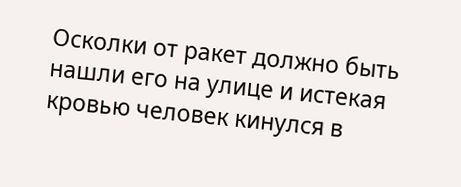Осколки от ракет должно быть нашли его на улице и истекая кровью человек кинулся в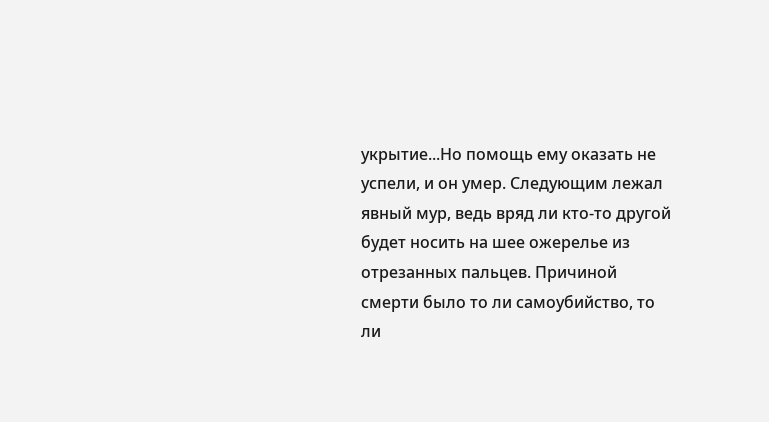укрытие...Но помощь ему оказать не успели, и он умер. Следующим лежал явный мур, ведь вряд ли кто-то другой будет носить на шее ожерелье из отрезанных пальцев. Причиной смерти было то ли самоубийство, то ли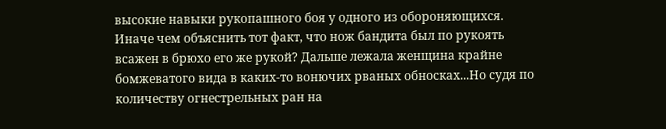высокие навыки рукопашного боя у одного из обороняющихся. Иначе чем объяснить тот факт, что нож бандита был по рукоять всажен в брюхо его же рукой? Дальше лежала женщина крайне бомжеватого вида в каких-то вонючих рваных обносках...Но судя по количеству огнестрельных ран на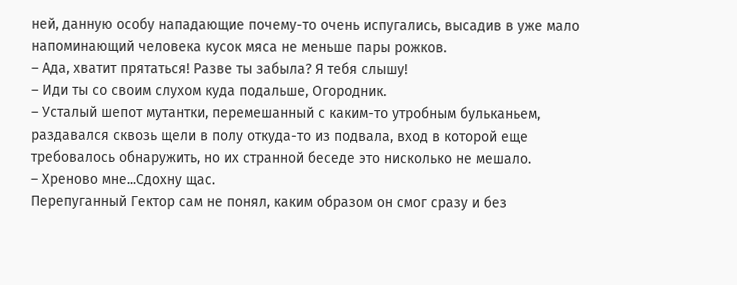ней, данную особу нападающие почему-то очень испугались, высадив в уже мало напоминающий человека кусок мяса не меньше пары рожков.
– Ада, хватит прятаться! Разве ты забыла? Я тебя слышу!
– Иди ты со своим слухом куда подальше, Огородник.
– Усталый шепот мутантки, перемешанный с каким-то утробным бульканьем, раздавался сквозь щели в полу откуда-то из подвала, вход в которой еще требовалось обнаружить, но их странной беседе это нисколько не мешало.
– Хреново мне...Сдохну щас.
Перепуганный Гектор сам не понял, каким образом он смог сразу и без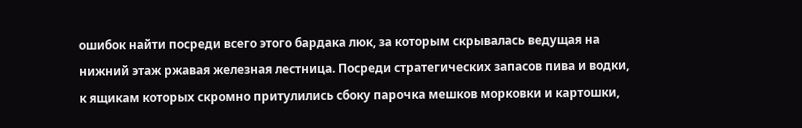ошибок найти посреди всего этого бардака люк, за которым скрывалась ведущая на нижний этаж ржавая железная лестница. Посреди стратегических запасов пива и водки, к ящикам которых скромно притулились сбоку парочка мешков морковки и картошки,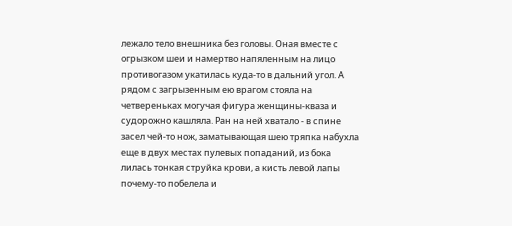лежало тело внешника без головы. Оная вместе с огрызком шеи и намертво напяленным на лицо противогазом укатилась куда-то в дальний угол. А рядом с загрызенным ею врагом стояла на четвереньках могучая фигура женщины-кваза и судорожно кашляла. Ран на ней хватало - в спине засел чей-то нож, заматывающая шею тряпка набухла еще в двух местах пулевых попаданий, из бока лилась тонкая струйка крови, а кисть левой лапы почему-то побелела и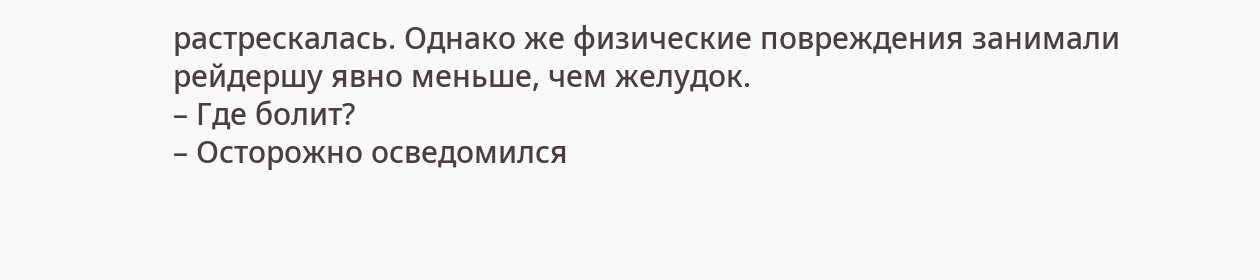растрескалась. Однако же физические повреждения занимали рейдершу явно меньше, чем желудок.
– Где болит?
– Осторожно осведомился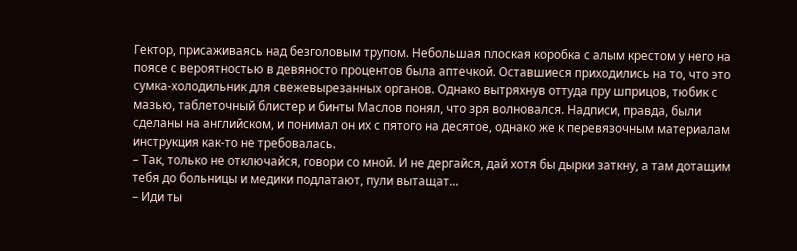Гектор, присаживаясь над безголовым трупом. Небольшая плоская коробка с алым крестом у него на поясе с вероятностью в девяносто процентов была аптечкой. Оставшиеся приходились на то, что это сумка-холодильник для свежевырезанных органов. Однако вытряхнув оттуда пру шприцов, тюбик с мазью, таблеточный блистер и бинты Маслов понял, что зря волновался. Надписи, правда, были сделаны на английском, и понимал он их с пятого на десятое, однако же к перевязочным материалам инструкция как-то не требовалась.
– Так, только не отключайся, говори со мной. И не дергайся, дай хотя бы дырки заткну, а там дотащим тебя до больницы и медики подлатают, пули вытащат...
– Иди ты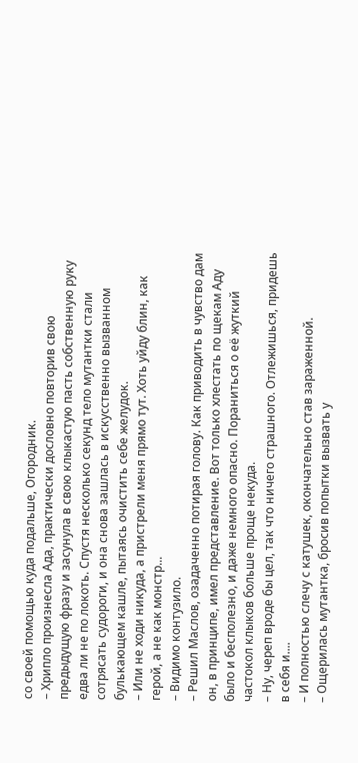со своей помощью куда подальше, Огородник.
– Хрипло произнесла Ада, практически дословно повторив свою предыдущую фразу и засунула в свою клыкастую пасть собственную руку едва ли не по локоть. Спустя несколько секунд тело мутантки стали сотрясать судороги, и она снова зашлась в искусственно вызванном булькающем кашле, пытаясь очистить себе желудок.
– Или не ходи никуда, а пристрели меня прямо тут. Хоть уйду блин, как герой, а не как монстр...
– Видимо контузило.
– Решил Маслов, озадаченно потирая голову. Как приводить в чувство дам он, в принципе, имел представление. Вот только хлестать по щекам Аду было и бесполезно, и даже немного опасно. Пораниться о её жуткий частокол клыков больше проще некуда.
– Ну, череп вроде бы цел, так что ничего страшного. Отлежишься, придешь в себя и....
– И полностью слечу с катушек, окончательно став зараженной.
– Ощерилась мутантка, бросив попытки вызвать у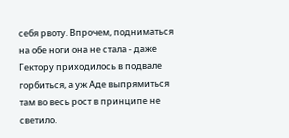себя рвоту. Впрочем, подниматься на обе ноги она не стала - даже Гектору приходилось в подвале горбиться, а уж Аде выпрямиться там во весь рост в принципе не светило.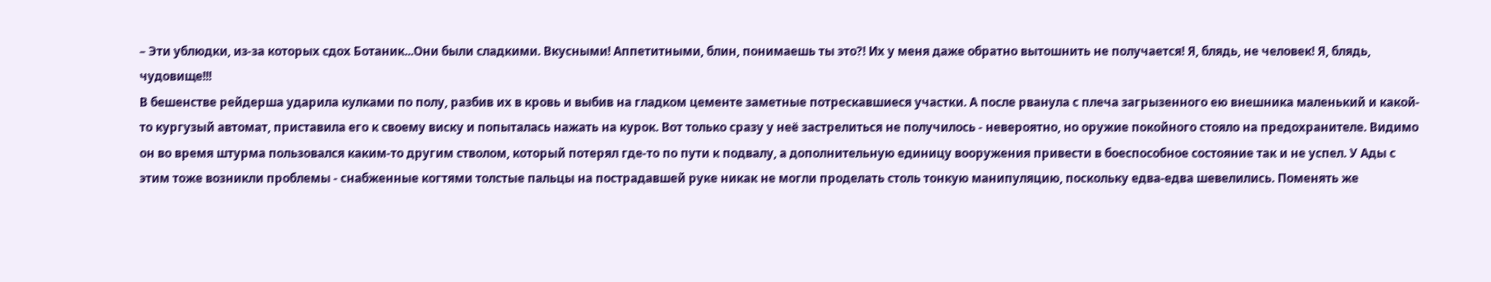– Эти ублюдки, из-за которых сдох Ботаник...Они были сладкими. Вкусными! Аппетитными, блин, понимаешь ты это?! Их у меня даже обратно вытошнить не получается! Я, блядь, не человек! Я, блядь, чудовище!!!
В бешенстве рейдерша ударила кулками по полу, разбив их в кровь и выбив на гладком цементе заметные потрескавшиеся участки. А после рванула с плеча загрызенного ею внешника маленький и какой-то кургузый автомат, приставила его к своему виску и попыталась нажать на курок. Вот только сразу у неё застрелиться не получилось - невероятно, но оружие покойного стояло на предохранителе. Видимо он во время штурма пользовался каким-то другим стволом, который потерял где-то по пути к подвалу, а дополнительную единицу вооружения привести в боеспособное состояние так и не успел. У Ады с этим тоже возникли проблемы - снабженные когтями толстые пальцы на пострадавшей руке никак не могли проделать столь тонкую манипуляцию, поскольку едва-едва шевелились. Поменять же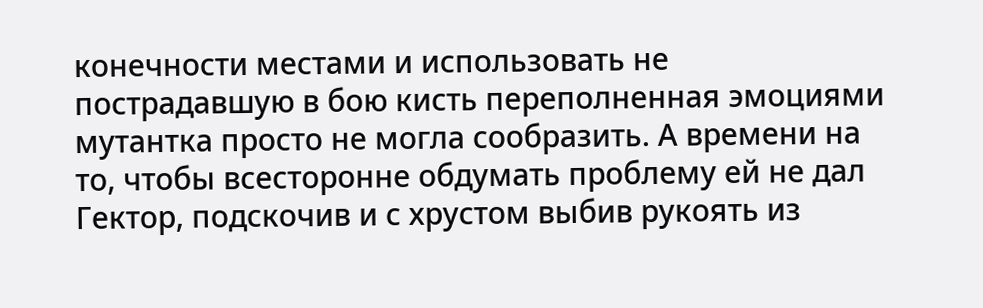конечности местами и использовать не пострадавшую в бою кисть переполненная эмоциями мутантка просто не могла сообразить. А времени на то, чтобы всесторонне обдумать проблему ей не дал Гектор, подскочив и с хрустом выбив рукоять из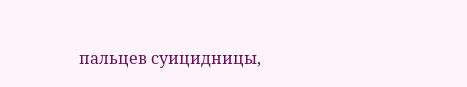пальцев суицидницы,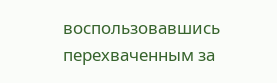воспользовавшись перехваченным за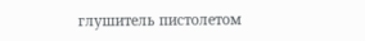глушитель пистолетом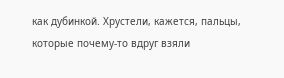как дубинкой. Хрустели, кажется, пальцы, которые почему-то вдруг взяли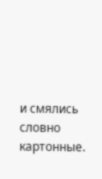и смялись словно картонные.